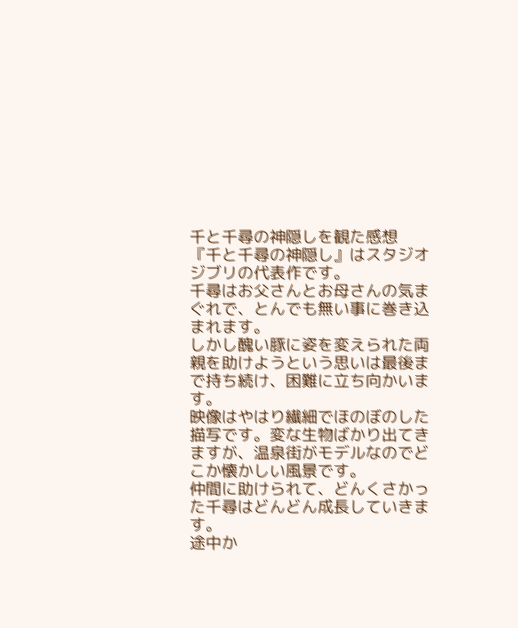千と千尋の神隠しを観た感想
『千と千尋の神隠し』はスタジオジブリの代表作です。
千尋はお父さんとお母さんの気まぐれで、とんでも無い事に巻き込まれます。
しかし醜い豚に姿を変えられた両親を助けようという思いは最後まで持ち続け、困難に立ち向かいます。
映像はやはり繊細でほのぼのした描写です。変な生物ばかり出てきますが、温泉街がモデルなのでどこか懐かしい風景です。
仲間に助けられて、どんくさかった千尋はどんどん成長していきます。
途中か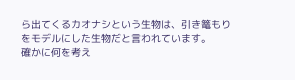ら出てくるカオナシという生物は、引き篭もりをモデルにした生物だと言われています。
確かに何を考え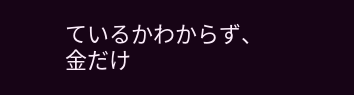ているかわからず、金だけ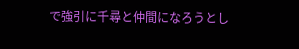で強引に千尋と仲間になろうとし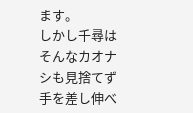ます。
しかし千尋はそんなカオナシも見捨てず手を差し伸べ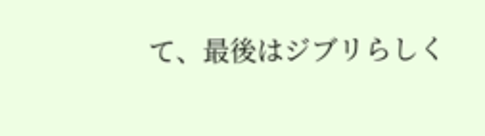て、最後はジブリらしく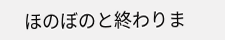ほのぼのと終わりま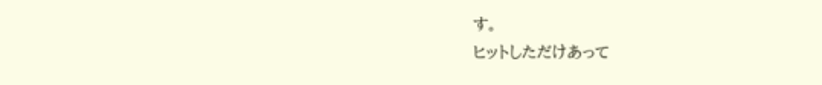す。
ヒットしただけあって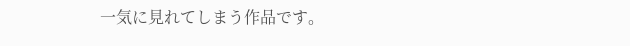一気に見れてしまう作品です。